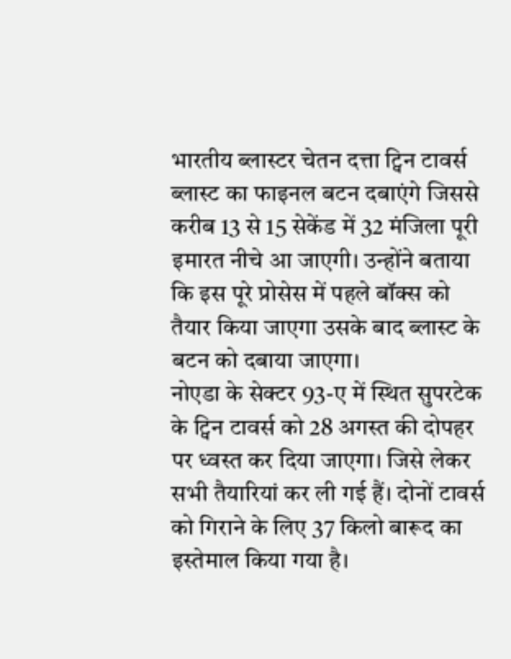भारतीय ब्लास्टर चेतन दत्ता ट्विन टावर्स ब्लास्ट का फाइनल बटन दबाएंगे जिससे करीब 13 से 15 सेकेंड में 32 मंजिला पूरी इमारत नीचे आ जाएगी। उन्होंने बताया कि इस पूरे प्रोसेस में पहले बॉक्स को तैयार किया जाएगा उसके बाद ब्लास्ट के बटन को दबाया जाएगा।
नोएडा के सेक्टर 93-ए में स्थित सुपरटेक के ट्विन टावर्स को 28 अगस्त की दोपहर पर ध्वस्त कर दिया जाएगा। जिसे लेकर सभी तैयारियां कर ली गई हैं। दोनों टावर्स को गिराने के लिए 37 किलो बारूद का इस्तेमाल किया गया है।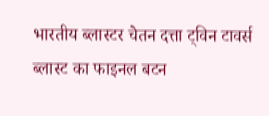भारतीय ब्लास्टर चेतन दत्ता ट्विन टावर्स ब्लास्ट का फाइनल बटन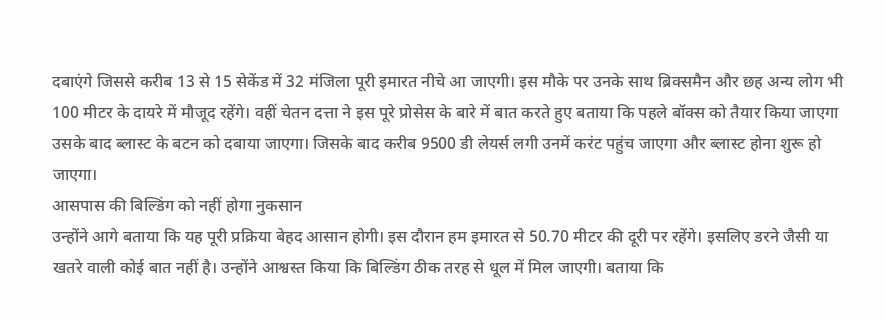दबाएंगे जिससे करीब 13 से 15 सेकेंड में 32 मंजिला पूरी इमारत नीचे आ जाएगी। इस मौके पर उनके साथ ब्रिक्समैन और छह अन्य लोग भी 100 मीटर के दायरे में मौजूद रहेंगे। वहीं चेतन दत्ता ने इस पूरे प्रोसेस के बारे में बात करते हुए बताया कि पहले बॉक्स को तैयार किया जाएगा उसके बाद ब्लास्ट के बटन को दबाया जाएगा। जिसके बाद करीब 9500 डी लेयर्स लगी उनमें करंट पहुंच जाएगा और ब्लास्ट होना शुरू हो जाएगा।
आसपास की बिल्डिंग को नहीं होगा नुकसान
उन्होंने आगे बताया कि यह पूरी प्रक्रिया बेहद आसान होगी। इस दौरान हम इमारत से 50.70 मीटर की दूरी पर रहेंगे। इसलिए डरने जैसी या खतरे वाली कोई बात नहीं है। उन्होंने आश्वस्त किया कि बिल्डिंग ठीक तरह से धूल में मिल जाएगी। बताया कि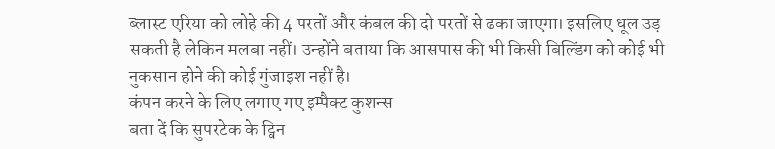ब्लास्ट एरिया को लोहे की 4 परतों और कंबल की दो परतों से ढका जाएगा। इसलिए धूल उड़ सकती है लेकिन मलबा नहीं। उन्होंने बताया कि आसपास की भी किसी बिल्डिंग को कोई भी नुकसान होने की कोई गुंजाइश नहीं है।
कंपन करने के लिए लगाए गए इम्पैक्ट कुशन्स
बता दें कि सुपरटेक के ट्विन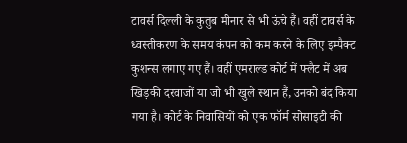टावर्स दिल्ली के कुतुब मीनार से भी ऊंचे हैं। वहीं टावर्स के ध्वस्तीकरण के समय कंपन को कम करने के लिए इम्पैक्ट कुशन्स लगाए गए हैं। वहीं एमराल्ड कोर्ट में फ्लैट में अब खिड़की दरवाजों या जो भी खुले स्थान हैं, उनको बंद किया गया है। कोर्ट के निवासियों को एक फॉर्म सोसाइटी की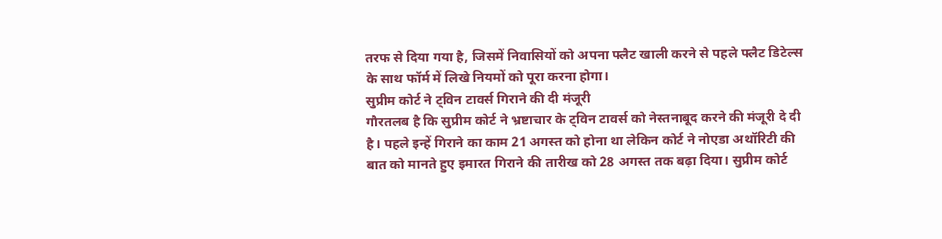तरफ से दिया गया है, जिसमें निवासियों को अपना फ्लैट खाली करने से पहले फ्लैट डिटेल्स के साथ फॉर्म में लिखे नियमों को पूरा करना होगा।
सुप्रीम कोर्ट ने ट्विन टावर्स गिराने की दी मंजूरी
गौरतलब है कि सुप्रीम कोर्ट ने भ्रष्टाचार के ट्विन टावर्स को नेस्तनाबूद करने की मंजूरी दे दी है। पहले इन्हें गिराने का काम 21 अगस्त को होना था लेकिन कोर्ट ने नोएडा अथॉरिटी की बात को मानते हुए इमारत गिराने की तारीख को 28 अगस्त तक बढ़ा दिया। सुप्रीम कोर्ट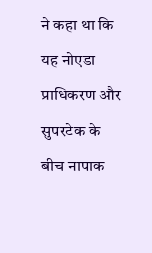ने कहा था कि यह नोएडा प्राधिकरण और सुपरटेक के बीच नापाक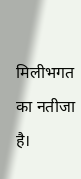मिलीभगत का नतीजा है।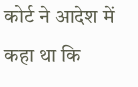कोर्ट ने आदेश में कहा था कि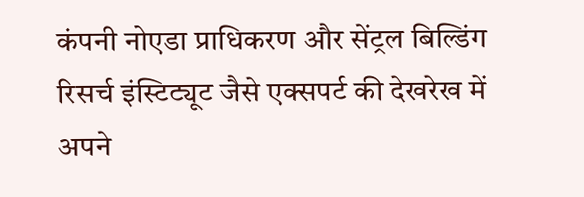कंपनी नोएडा प्राधिकरण और सेंट्रल बिल्डिंग रिसर्च इंस्टिट्यूट जैसे एक्सपर्ट की देखरेख में अपने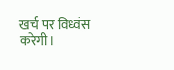खर्च पर विध्वंस करेगी।